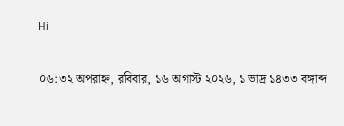Hi

০৬:৩২ অপরাহ্ন, রবিবার, ১৬ অগাস্ট ২০২৬, ১ ভাদ্র ১৪৩৩ বঙ্গাব্দ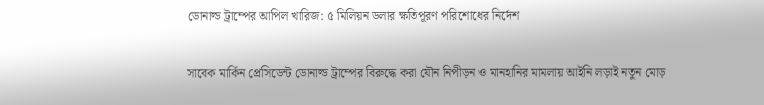ডোনাল্ড ট্রাম্পের আপিল খারিজ: ৫ মিলিয়ন ডলার ক্ষতিপূরণ পরিশোধের নির্দেশ

সাবেক মার্কিন প্রেসিডেন্ট ডোনাল্ড ট্রাম্পের বিরুদ্ধে করা যৌন নিপীড়ন ও মানহানির মামলায় আইনি লড়াই নতুন মোড়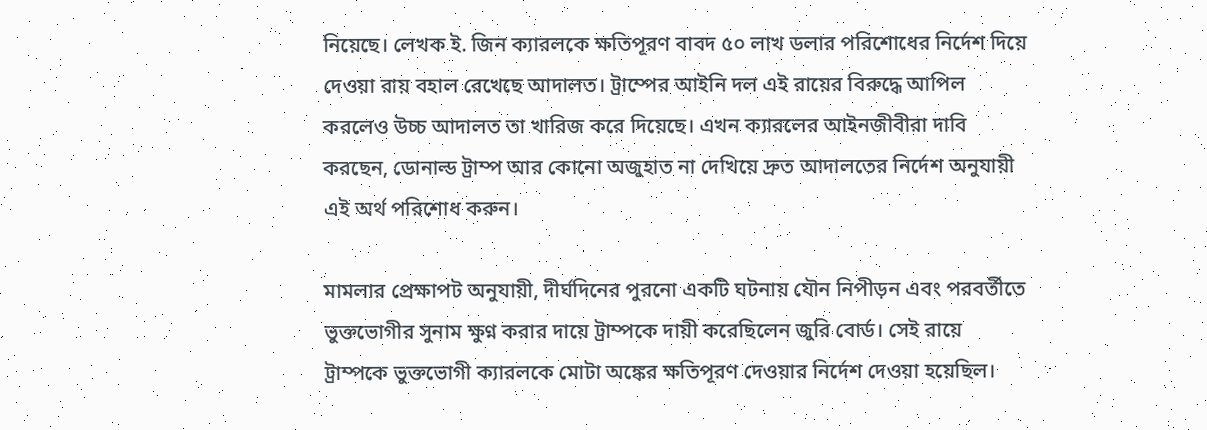নিয়েছে। লেখক ই. জিন ক্যারলকে ক্ষতিপূরণ বাবদ ৫০ লাখ ডলার পরিশোধের নির্দেশ দিয়ে দেওয়া রায় বহাল রেখেছে আদালত। ট্রাম্পের আইনি দল এই রায়ের বিরুদ্ধে আপিল করলেও উচ্চ আদালত তা খারিজ করে দিয়েছে। এখন ক্যারলের আইনজীবীরা দাবি করছেন, ডোনাল্ড ট্রাম্প আর কোনো অজুহাত না দেখিয়ে দ্রুত আদালতের নির্দেশ অনুযায়ী এই অর্থ পরিশোধ করুন।

মামলার প্রেক্ষাপট অনুযায়ী, দীর্ঘদিনের পুরনো একটি ঘটনায় যৌন নিপীড়ন এবং পরবর্তীতে ভুক্তভোগীর সুনাম ক্ষুণ্ন করার দায়ে ট্রাম্পকে দায়ী করেছিলেন জুরি বোর্ড। সেই রায়ে ট্রাম্পকে ভুক্তভোগী ক্যারলকে মোটা অঙ্কের ক্ষতিপূরণ দেওয়ার নির্দেশ দেওয়া হয়েছিল।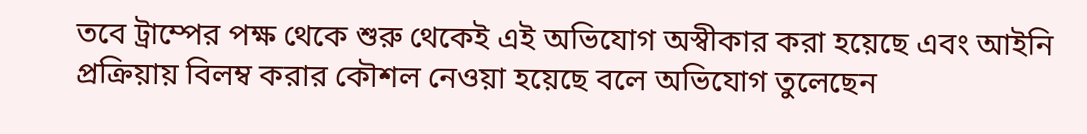তবে ট্রাম্পের পক্ষ থেকে শুরু থেকেই এই অভিযোগ অস্বীকার করা হয়েছে এবং আইনি প্রক্রিয়ায় বিলম্ব করার কৌশল নেওয়া হয়েছে বলে অভিযোগ তুলেছেন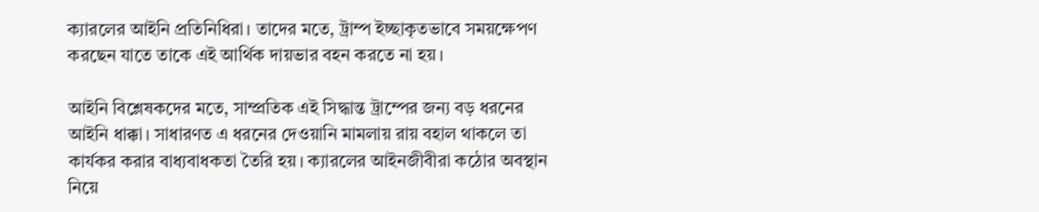ক্যারলের আইনি প্রতিনিধিরা। তাদের মতে, ট্রাম্প ইচ্ছাকৃতভাবে সময়ক্ষেপণ করছেন যাতে তাকে এই আর্থিক দায়ভার বহন করতে না হয়।

আইনি বিশ্লেষকদের মতে, সাম্প্রতিক এই সিদ্ধান্ত ট্রাম্পের জন্য বড় ধরনের আইনি ধাক্কা। সাধারণত এ ধরনের দেওয়ানি মামলায় রায় বহাল থাকলে তা কার্যকর করার বাধ্যবাধকতা তৈরি হয়। ক্যারলের আইনজীবীরা কঠোর অবস্থান নিয়ে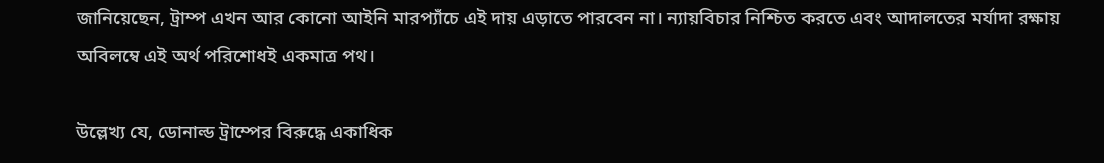জানিয়েছেন, ট্রাম্প এখন আর কোনো আইনি মারপ্যাঁচে এই দায় এড়াতে পারবেন না। ন্যায়বিচার নিশ্চিত করতে এবং আদালতের মর্যাদা রক্ষায় অবিলম্বে এই অর্থ পরিশোধই একমাত্র পথ।

উল্লেখ্য যে, ডোনাল্ড ট্রাম্পের বিরুদ্ধে একাধিক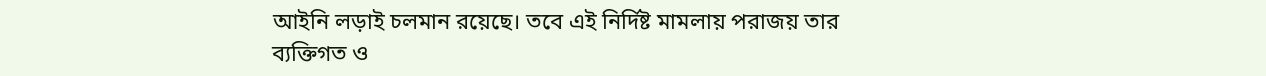আইনি লড়াই চলমান রয়েছে। তবে এই নির্দিষ্ট মামলায় পরাজয় তার ব্যক্তিগত ও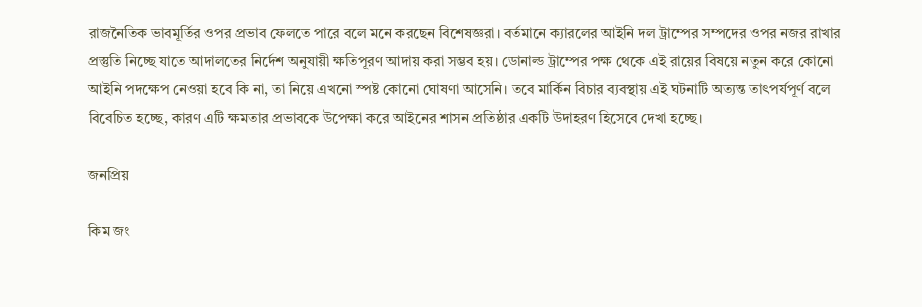রাজনৈতিক ভাবমূর্তির ওপর প্রভাব ফেলতে পারে বলে মনে করছেন বিশেষজ্ঞরা। বর্তমানে ক্যারলের আইনি দল ট্রাম্পের সম্পদের ওপর নজর রাখার প্রস্তুতি নিচ্ছে যাতে আদালতের নির্দেশ অনুযায়ী ক্ষতিপূরণ আদায় করা সম্ভব হয়। ডোনাল্ড ট্রাম্পের পক্ষ থেকে এই রায়ের বিষয়ে নতুন করে কোনো আইনি পদক্ষেপ নেওয়া হবে কি না, তা নিয়ে এখনো স্পষ্ট কোনো ঘোষণা আসেনি। তবে মার্কিন বিচার ব্যবস্থায় এই ঘটনাটি অত্যন্ত তাৎপর্যপূর্ণ বলে বিবেচিত হচ্ছে, কারণ এটি ক্ষমতার প্রভাবকে উপেক্ষা করে আইনের শাসন প্রতিষ্ঠার একটি উদাহরণ হিসেবে দেখা হচ্ছে।

জনপ্রিয়

কিম জং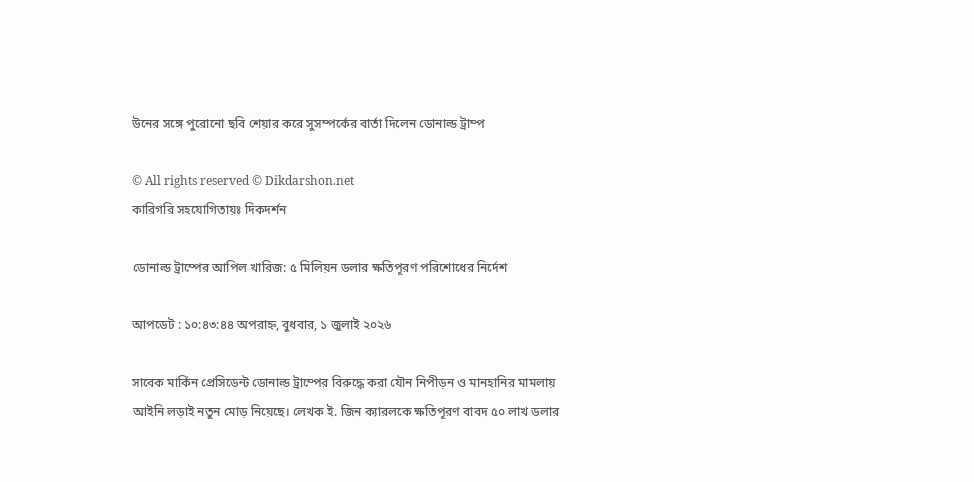উনের সঙ্গে পুরোনো ছবি শেয়ার করে সুসম্পর্কের বার্তা দিলেন ডোনাল্ড ট্রাম্প

© All rights reserved © Dikdarshon.net
কারিগরি সহযোগিতায়ঃ দিকদর্শন

ডোনাল্ড ট্রাম্পের আপিল খারিজ: ৫ মিলিয়ন ডলার ক্ষতিপূরণ পরিশোধের নির্দেশ

আপডেট : ১০:৪৩:৪৪ অপরাহ্ন, বুধবার, ১ জুলাই ২০২৬

সাবেক মার্কিন প্রেসিডেন্ট ডোনাল্ড ট্রাম্পের বিরুদ্ধে করা যৌন নিপীড়ন ও মানহানির মামলায় আইনি লড়াই নতুন মোড় নিয়েছে। লেখক ই. জিন ক্যারলকে ক্ষতিপূরণ বাবদ ৫০ লাখ ডলার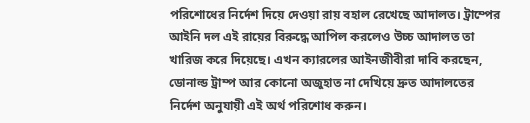পরিশোধের নির্দেশ দিয়ে দেওয়া রায় বহাল রেখেছে আদালত। ট্রাম্পের আইনি দল এই রায়ের বিরুদ্ধে আপিল করলেও উচ্চ আদালত তা খারিজ করে দিয়েছে। এখন ক্যারলের আইনজীবীরা দাবি করছেন, ডোনাল্ড ট্রাম্প আর কোনো অজুহাত না দেখিয়ে দ্রুত আদালতের নির্দেশ অনুযায়ী এই অর্থ পরিশোধ করুন।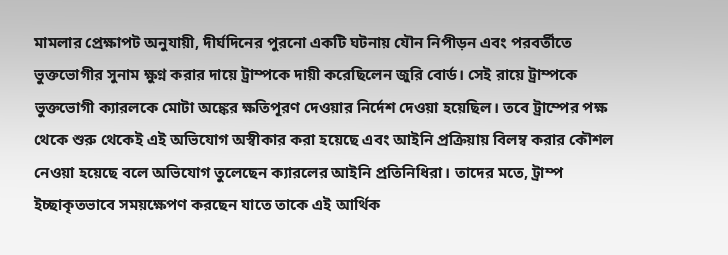মামলার প্রেক্ষাপট অনুযায়ী, দীর্ঘদিনের পুরনো একটি ঘটনায় যৌন নিপীড়ন এবং পরবর্তীতে ভুক্তভোগীর সুনাম ক্ষুণ্ন করার দায়ে ট্রাম্পকে দায়ী করেছিলেন জুরি বোর্ড। সেই রায়ে ট্রাম্পকে ভুক্তভোগী ক্যারলকে মোটা অঙ্কের ক্ষতিপূরণ দেওয়ার নির্দেশ দেওয়া হয়েছিল। তবে ট্রাম্পের পক্ষ থেকে শুরু থেকেই এই অভিযোগ অস্বীকার করা হয়েছে এবং আইনি প্রক্রিয়ায় বিলম্ব করার কৌশল নেওয়া হয়েছে বলে অভিযোগ তুলেছেন ক্যারলের আইনি প্রতিনিধিরা। তাদের মতে, ট্রাম্প ইচ্ছাকৃতভাবে সময়ক্ষেপণ করছেন যাতে তাকে এই আর্থিক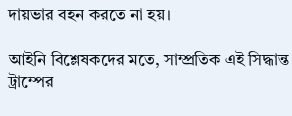দায়ভার বহন করতে না হয়।

আইনি বিশ্লেষকদের মতে, সাম্প্রতিক এই সিদ্ধান্ত ট্রাম্পের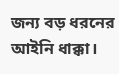জন্য বড় ধরনের আইনি ধাক্কা।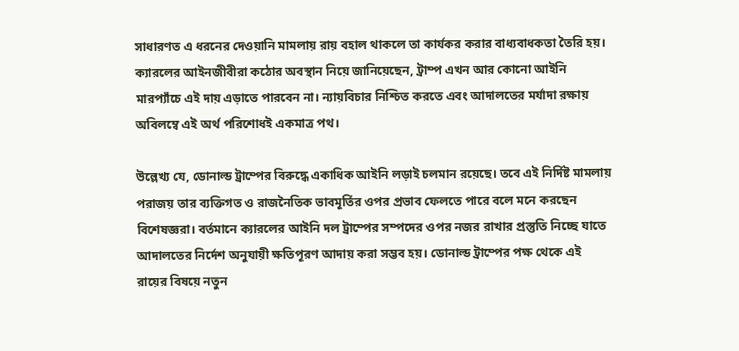সাধারণত এ ধরনের দেওয়ানি মামলায় রায় বহাল থাকলে তা কার্যকর করার বাধ্যবাধকতা তৈরি হয়। ক্যারলের আইনজীবীরা কঠোর অবস্থান নিয়ে জানিয়েছেন, ট্রাম্প এখন আর কোনো আইনি মারপ্যাঁচে এই দায় এড়াতে পারবেন না। ন্যায়বিচার নিশ্চিত করতে এবং আদালতের মর্যাদা রক্ষায় অবিলম্বে এই অর্থ পরিশোধই একমাত্র পথ।

উল্লেখ্য যে, ডোনাল্ড ট্রাম্পের বিরুদ্ধে একাধিক আইনি লড়াই চলমান রয়েছে। তবে এই নির্দিষ্ট মামলায় পরাজয় তার ব্যক্তিগত ও রাজনৈতিক ভাবমূর্তির ওপর প্রভাব ফেলতে পারে বলে মনে করছেন বিশেষজ্ঞরা। বর্তমানে ক্যারলের আইনি দল ট্রাম্পের সম্পদের ওপর নজর রাখার প্রস্তুতি নিচ্ছে যাতে আদালতের নির্দেশ অনুযায়ী ক্ষতিপূরণ আদায় করা সম্ভব হয়। ডোনাল্ড ট্রাম্পের পক্ষ থেকে এই রায়ের বিষয়ে নতুন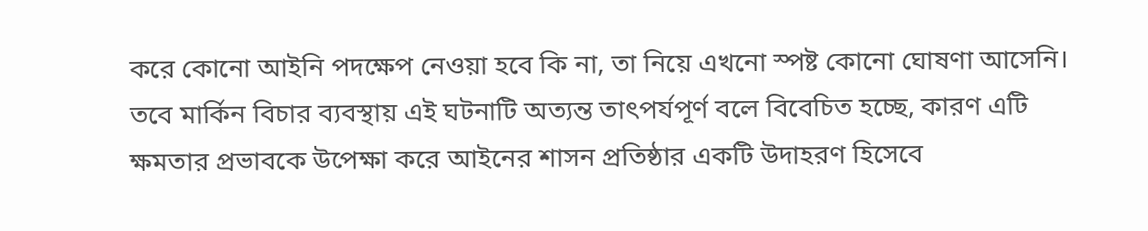করে কোনো আইনি পদক্ষেপ নেওয়া হবে কি না, তা নিয়ে এখনো স্পষ্ট কোনো ঘোষণা আসেনি। তবে মার্কিন বিচার ব্যবস্থায় এই ঘটনাটি অত্যন্ত তাৎপর্যপূর্ণ বলে বিবেচিত হচ্ছে, কারণ এটি ক্ষমতার প্রভাবকে উপেক্ষা করে আইনের শাসন প্রতিষ্ঠার একটি উদাহরণ হিসেবে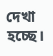দেখা হচ্ছে।